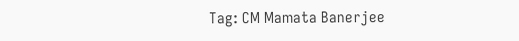Tag: CM Mamata Banerjee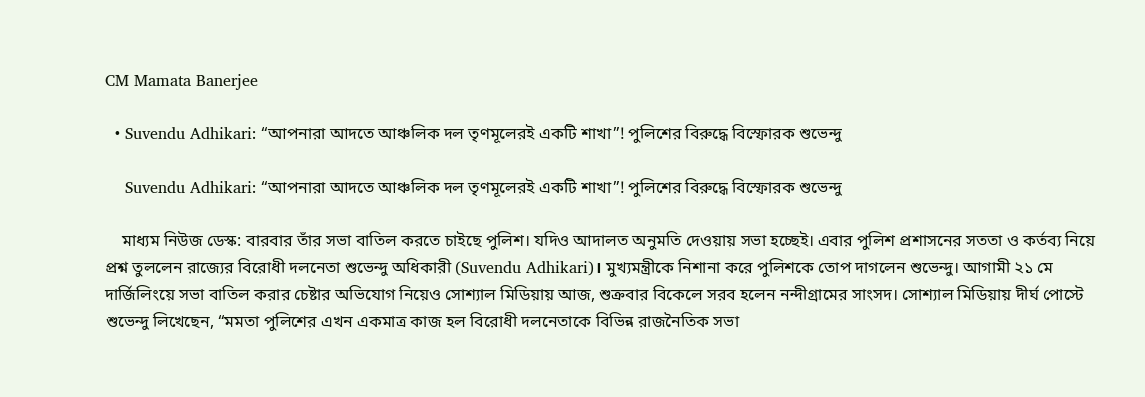CM Mamata Banerjee

  • Suvendu Adhikari: “আপনারা আদতে আঞ্চলিক দল তৃণমূলেরই একটি শাখা”! পুলিশের বিরুদ্ধে বিস্ফোরক শুভেন্দু

    Suvendu Adhikari: “আপনারা আদতে আঞ্চলিক দল তৃণমূলেরই একটি শাখা”! পুলিশের বিরুদ্ধে বিস্ফোরক শুভেন্দু

    মাধ্যম নিউজ ডেস্ক: বারবার তাঁর সভা বাতিল করতে চাইছে পুলিশ। যদিও আদালত অনুমতি দেওয়ায় সভা হচ্ছেই। এবার পুলিশ প্রশাসনের সততা ও কর্তব্য নিয়ে প্রশ্ন তুললেন রাজ্যের বিরোধী দলনেতা শুভেন্দু অধিকারী (Suvendu Adhikari)। মুখ্যমন্ত্রীকে নিশানা করে পুলিশকে তোপ দাগলেন শুভেন্দু। আগামী ২১ মে দার্জিলিংয়ে সভা বাতিল করার চেষ্টার অভিযোগ নিয়েও সোশ্যাল মিডিয়ায় আজ, শুক্রবার বিকেলে সরব হলেন নন্দীগ্রামের সাংসদ। সোশ্যাল মিডিয়ায় দীর্ঘ পোস্টে শুভেন্দু লিখেছেন, “মমতা পুলিশের এখন একমাত্র কাজ হল বিরোধী দলনেতাকে বিভিন্ন রাজনৈতিক সভা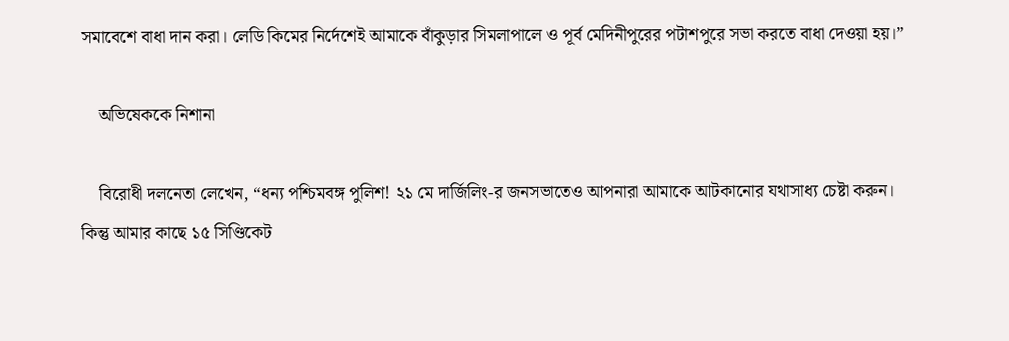সমাবেশে বাধা দান করা। লেডি কিমের নির্দেশেই আমাকে বাঁকুড়ার সিমলাপালে ও পূর্ব মেদিনীপুরের পটাশপুরে সভা করতে বাধা দেওয়া হয়।”

    অভিষেককে নিশানা

    বিরোধী দলনেতা লেখেন, “ধন্য পশ্চিমবঙ্গ পুলিশ! ২১ মে দার্জিলিং-র জনসভাতেও আপনারা আমাকে আটকানোর যথাসাধ্য চেষ্টা করুন। কিন্তু আমার কাছে ১৫ সিণ্ডিকেট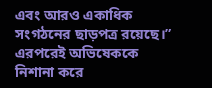এবং আরও একাধিক সংগঠনের ছাড়পত্র রয়েছে।” এরপরেই অভিষেককে নিশানা করে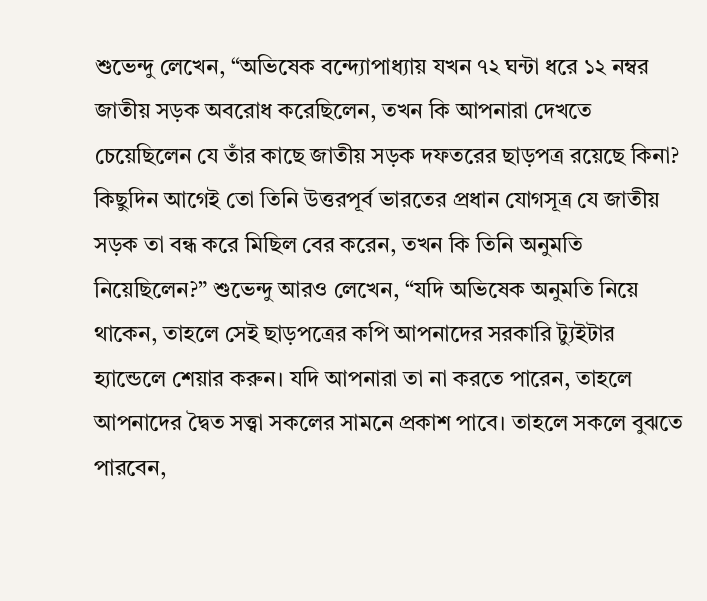শুভেন্দু লেখেন, “অভিষেক বন্দ্যোপাধ্যায় যখন ৭২ ঘন্টা ধরে ১২ নম্বর জাতীয় সড়ক অবরোধ করেছিলেন, তখন কি আপনারা দেখতে চেয়েছিলেন যে তাঁর কাছে জাতীয় সড়ক দফতরের ছাড়পত্র রয়েছে কিনা? কিছুদিন আগেই তো তিনি উত্তরপূর্ব ভারতের প্রধান যোগসূত্র যে জাতীয় সড়ক তা বন্ধ করে মিছিল বের করেন, তখন কি তিনি অনুমতি নিয়েছিলেন?” শুভেন্দু আরও লেখেন, “যদি অভিষেক অনুমতি নিয়ে থাকেন, তাহলে সেই ছাড়পত্রের কপি আপনাদের সরকারি ট্যুইটার হ্যান্ডেলে শেয়ার করুন। যদি আপনারা তা না করতে পারেন, তাহলে আপনাদের দ্বৈত সত্ত্বা সকলের সামনে প্রকাশ পাবে। তাহলে সকলে বুঝতে পারবেন,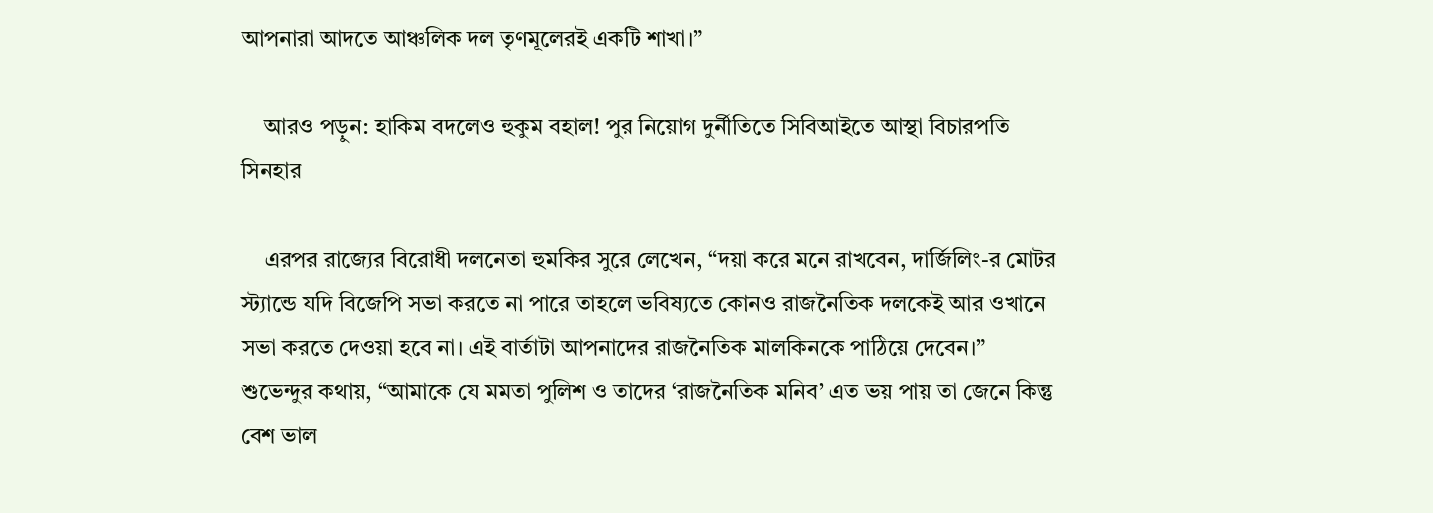আপনারা আদতে আঞ্চলিক দল তৃণমূলেরই একটি শাখা।”

    আরও পড়ুন: হাকিম বদলেও হুকুম বহাল! পুর নিয়োগ দুর্নীতিতে সিবিআইতে আস্থা বিচারপতি সিনহার

    এরপর রাজ্যের বিরোধী দলনেতা হুমকির সুরে লেখেন, “দয়া করে মনে রাখবেন, দার্জিলিং-র মোটর স্ট্যান্ডে যদি বিজেপি সভা করতে না পারে তাহলে ভবিষ্যতে কোনও রাজনৈতিক দলকেই আর ওখানে সভা করতে দেওয়া হবে না। এই বার্তাটা আপনাদের রাজনৈতিক মালকিনকে পাঠিয়ে দেবেন।” শুভেন্দুর কথায়, “আমাকে যে মমতা পুলিশ ও তাদের ‘রাজনৈতিক মনিব’ এত ভয় পায় তা জেনে কিন্তু বেশ ভাল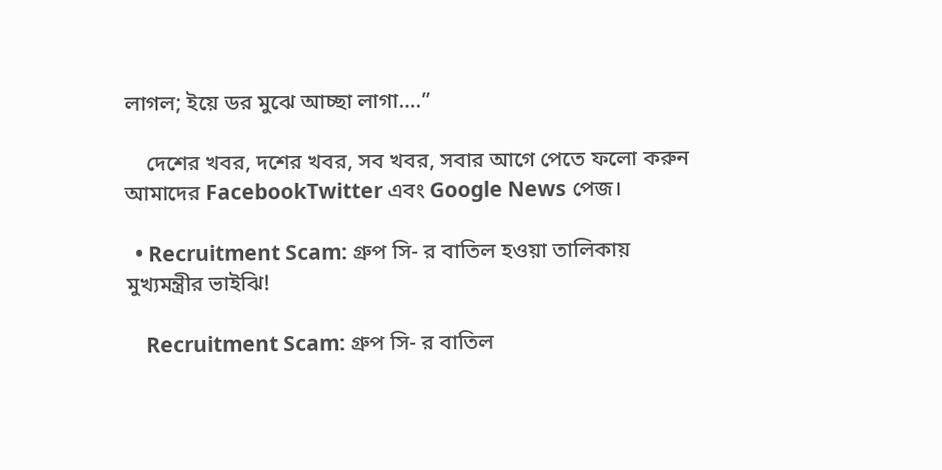লাগল; ইয়ে ডর মুঝে আচ্ছা লাগা….”

    দেশের খবর, দশের খবর, সব খবর, সবার আগে পেতে ফলো করুন আমাদের FacebookTwitter এবং Google News পেজ।

  • Recruitment Scam: গ্রুপ সি- র বাতিল হওয়া তালিকায় মুখ্যমন্ত্রীর ভাইঝি!

    Recruitment Scam: গ্রুপ সি- র বাতিল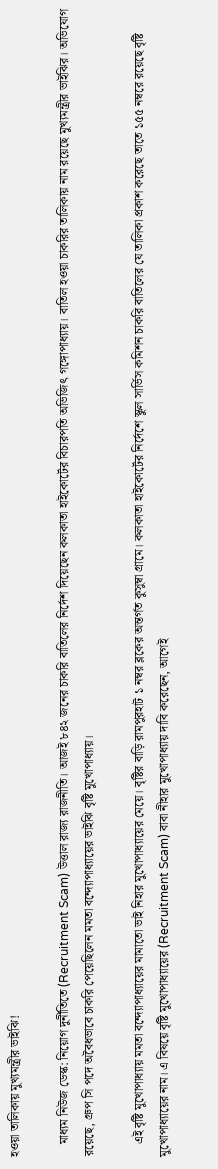হওয়া তালিকায় মুখ্যমন্ত্রীর ভাইঝি!

    মাধ্যম নিউজ ডেস্ক: নিয়োগ দুর্নীতিতে (Recruitment Scam) উত্তাল রাজ্য রাজনীতি। আজই ৮৪২ জনের চাকরি বাতিলের নির্দেশ দিয়েছেন কলকাতা হাইকোর্টের বিচারপতি অভিজিৎ গঙ্গোপাধ্যায়। বাতিল হওয়া চাকরির তালিকায় নাম রয়েছে মুখ্যমন্ত্রীর ভাইঝির। অভিযোগ রয়েছে, গ্রুপ সি পদে অবৈধভাবে চাকরি পেয়েছিলেন মমতা বন্দ্যোপাধ্যায়ের ভাইঝি বৃষ্টি মুখোপাধ্যায়।

    এই বৃষ্টি মুখোপাধ্যায় মমতা বন্দ্যোপাধ্যায়ের মামাতো ভাই নিহার মুখোপাধ্যায়ের মেয়ে। বৃষ্টির বাড়ি রামপুরহাট ১ নম্বর ব্লকের অন্তর্গত কুসুম্বা গ্রামে। কলকাতা হাইকোর্টের নির্দেশে স্কুল সার্ভিস কমিশন চাকরি বাতিলের যে তালিকা প্রকাশ করেছে তাতে ১৫৫ নম্বরে রয়েছে বৃষ্টি মুখোপাধ্যায়ের নাম। এ বিষয়ে বৃষ্টি মুখোপাধ্যায়ের (Recruitment Scam) বাবা নীহার মুখোপাধ্যায় দাবি করেছেন, আগেই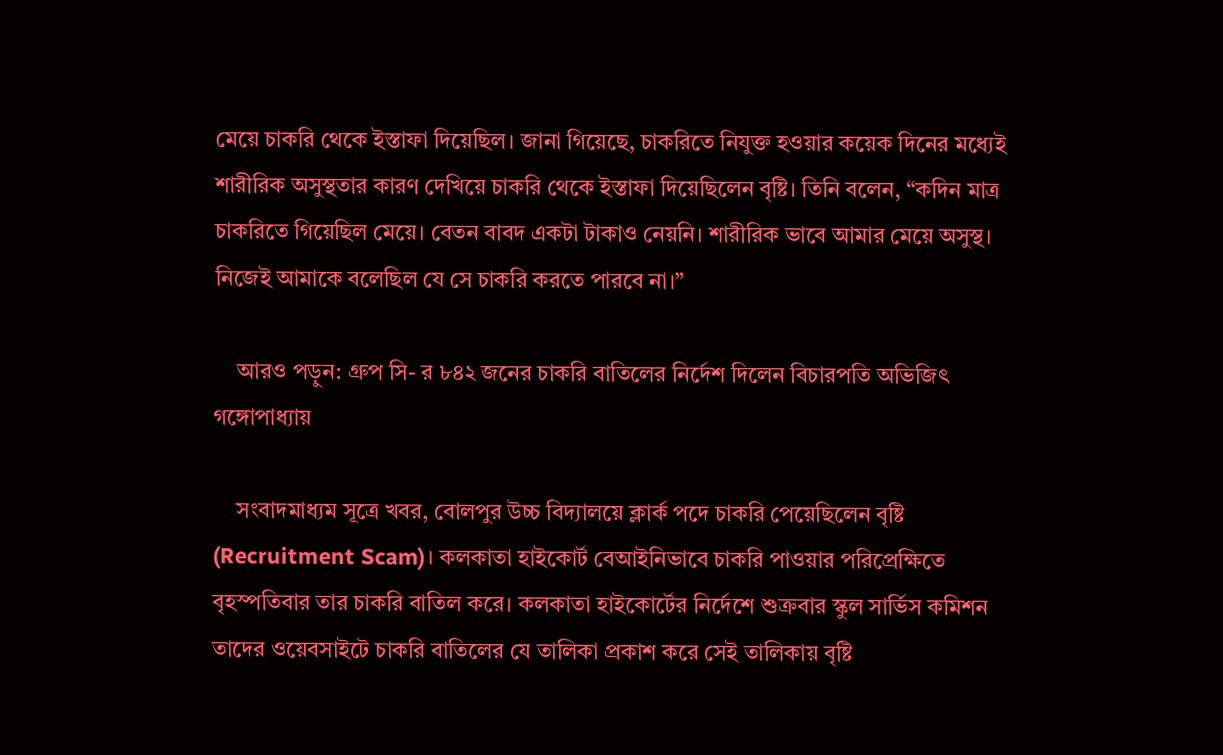মেয়ে চাকরি থেকে ইস্তাফা দিয়েছিল। জানা গিয়েছে, চাকরিতে নিযুক্ত হওয়ার কয়েক দিনের মধ্যেই শারীরিক অসুস্থতার কারণ দেখিয়ে চাকরি থেকে ইস্তাফা দিয়েছিলেন বৃষ্টি। তিনি বলেন, “কদিন মাত্র চাকরিতে গিয়েছিল মেয়ে। বেতন বাবদ একটা টাকাও নেয়নি। শারীরিক ভাবে আমার মেয়ে অসুস্থ। নিজেই আমাকে বলেছিল যে সে চাকরি করতে পারবে না।”

    আরও পড়ুন: গ্রুপ সি- র ৮৪২ জনের চাকরি বাতিলের নির্দেশ দিলেন বিচারপতি অভিজিৎ গঙ্গোপাধ্যায়

    সংবাদমাধ্যম সূত্রে খবর, বোলপুর উচ্চ বিদ্যালয়ে ক্লার্ক পদে চাকরি পেয়েছিলেন বৃষ্টি (Recruitment Scam)। কলকাতা হাইকোর্ট বেআইনিভাবে চাকরি পাওয়ার পরিপ্রেক্ষিতে বৃহস্পতিবার তার চাকরি বাতিল করে। কলকাতা হাইকোর্টের নির্দেশে শুক্রবার স্কুল সার্ভিস কমিশন তাদের ওয়েবসাইটে চাকরি বাতিলের যে তালিকা প্রকাশ করে সেই তালিকায় বৃষ্টি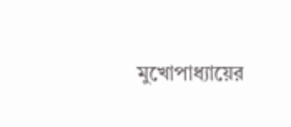মুখোপাধ্যায়ের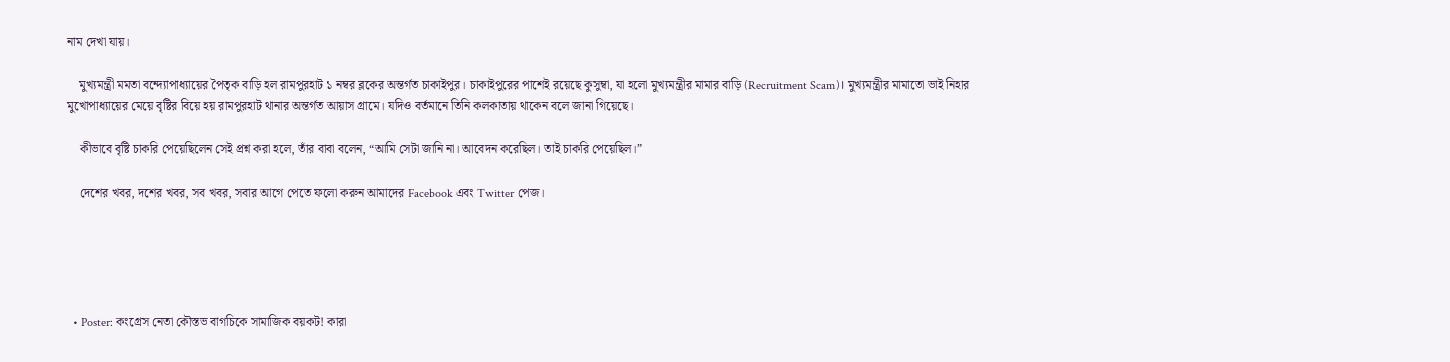নাম দেখা যায়।

    মুখ্যমন্ত্রী মমতা বন্দ্যোপাধ্যায়ের পৈতৃক বাড়ি হল রামপুরহাট ১ নম্বর ব্লকের অন্তর্গত চাকাইপুর। চাকাইপুরের পাশেই রয়েছে কুসুম্বা, যা হলো মুখ্যমন্ত্রীর মামার বাড়ি (Recruitment Scam)। মুখ্যমন্ত্রীর মামাতো ভাই নিহার মুখোপাধ্যায়ের মেয়ে বৃষ্টির বিয়ে হয় রামপুরহাট থানার অন্তর্গত আয়াস গ্রামে। যদিও বর্তমানে তিনি কলকাতায় থাকেন বলে জানা গিয়েছে।

    কীভাবে বৃষ্টি চাকরি পেয়েছিলেন সেই প্রশ্ন করা হলে, তাঁর বাবা বলেন, “আমি সেটা জানি না। আবেদন করেছিল। তাই চাকরি পেয়েছিল।”

    দেশের খবর, দশের খবর, সব খবর, সবার আগে পেতে ফলো করুন আমাদের Facebook এবং Twitter পেজ।





  • Poster: কংগ্রেস নেতা কৌস্তভ বাগচিকে সামাজিক বয়কট! কারা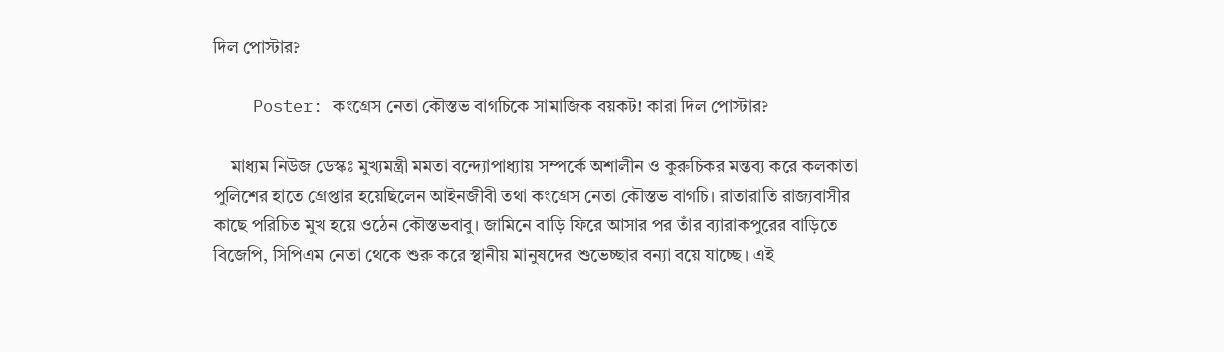দিল পোস্টার?

    Poster: কংগ্রেস নেতা কৌস্তভ বাগচিকে সামাজিক বয়কট! কারা দিল পোস্টার?

    মাধ্যম নিউজ ডেস্কঃ মুখ্যমন্ত্রী মমতা বন্দ্যোপাধ্যায় সম্পর্কে অশালীন ও কুরুচিকর মন্তব্য করে কলকাতা পুলিশের হাতে গ্রেপ্তার হয়েছিলেন আইনজীবী তথা কংগ্রেস নেতা কৌস্তভ বাগচি। রাতারাতি রাজ্যবাসীর কাছে পরিচিত মুখ হয়ে ওঠেন কৌস্তভবাবু। জামিনে বাড়ি ফিরে আসার পর তাঁর ব্যারাকপুরের বাড়িতে বিজেপি, সিপিএম নেতা থেকে শুরু করে স্থানীয় মানুষদের শুভেচ্ছার বন্যা বয়ে যাচ্ছে। এই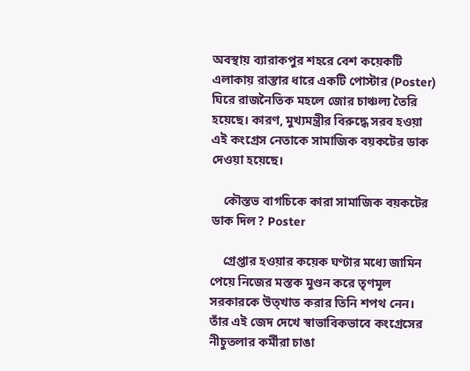অবস্থায় ব্যারাকপুর শহরে বেশ কয়েকটি এলাকায় রাস্তার ধারে একটি পোস্টার (Poster) ঘিরে রাজনৈতিক মহলে জোর চাঞ্চল্য তৈরি হয়েছে। কারণ, মুখ্যমন্ত্রীর বিরুদ্ধে সরব হওয়া এই কংগ্রেস নেতাকে সামাজিক বয়কটের ডাক দেওয়া হয়েছে।

    কৌস্তভ বাগচিকে কারা সামাজিক বয়কটের ডাক দিল? Poster

    গ্রেপ্তার হওয়ার কয়েক ঘণ্টার মধ্যে জামিন পেয়ে নিজের মস্তক মুণ্ডন করে তৃণমূল সরকারকে উত্খাত করার তিনি শপথ নেন। তাঁর এই জেদ দেখে স্বাভাবিকভাবে কংগ্রেসের নীচুতলার কর্মীরা চাঙা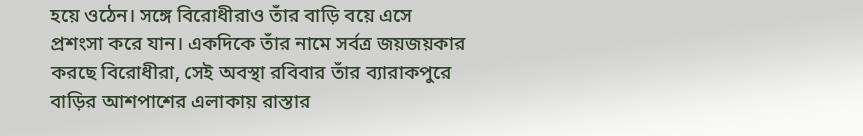হয়ে ওঠেন। সঙ্গে বিরোধীরাও তাঁর বাড়ি বয়ে এসে প্রশংসা করে যান। একদিকে তাঁর নামে সর্বত্র জয়জয়কার করছে বিরোধীরা, সেই অবস্থা রবিবার তাঁর ব্যারাকপুরে বাড়ির আশপাশের এলাকায় রাস্তার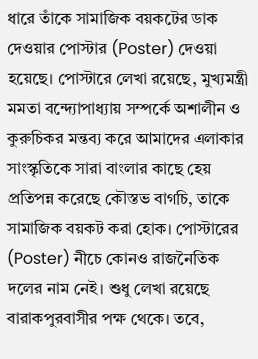ধারে তাঁকে সামাজিক বয়কটের ডাক দেওয়ার পোস্টার (Poster) দেওয়া হয়েছে। পোস্টারে লেখা রয়েছে, মুখ্যমন্ত্রী মমতা বন্দ্যোপাধ্যায় সম্পর্কে অশালীন ও কুরুচিকর মন্তব্য করে আমাদের এলাকার সাংস্কৃতিকে সারা বাংলার কাছে হেয় প্রতিপন্ন করেছে কৌস্তভ বাগচি, তাকে সামাজিক বয়কট করা হোক। পোস্টারের (Poster) নীচে কোনও রাজনৈতিক দলের নাম নেই। শুধু লেখা রয়েছে বারাকপুরবাসীর পক্ষ থেকে। তবে,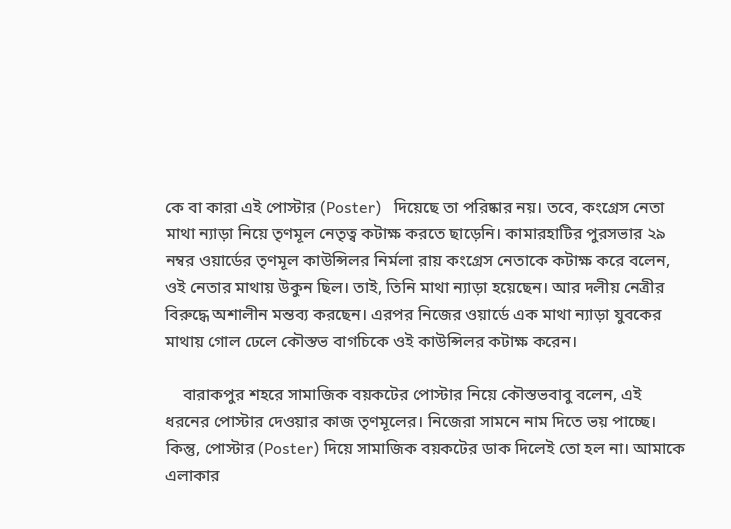কে বা কারা এই পোস্টার (Poster)   দিয়েছে তা পরিষ্কার নয়। তবে, কংগ্রেস নেতা মাথা ন্যাড়া নিয়ে তৃণমূল নেতৃত্ব কটাক্ষ করতে ছাড়েনি। কামারহাটির পুরসভার ২৯ নম্বর ওয়ার্ডের তৃণমূল কাউন্সিলর নির্মলা রায় কংগ্রেস নেতাকে কটাক্ষ করে বলেন, ওই নেতার মাথায় উকুন ছিল। তাই, তিনি মাথা ন্যাড়া হয়েছেন। আর দলীয় নেত্রীর বিরুদ্ধে অশালীন মন্তব্য করছেন। এরপর নিজের ওয়ার্ডে এক মাথা ন্যাড়া যুবকের মাথায় গোল ঢেলে কৌস্তভ বাগচিকে ওই কাউন্সিলর কটাক্ষ করেন।

    বারাকপুর শহরে সামাজিক বয়কটের পোস্টার নিয়ে কৌস্তভবাবু বলেন, এই ধরনের পোস্টার দেওয়ার কাজ তৃণমূলের। নিজেরা সামনে নাম দিতে ভয় পাচ্ছে। কিন্তু, পোস্টার (Poster) দিয়ে সামাজিক বয়কটের ডাক দিলেই তো হল না। আমাকে এলাকার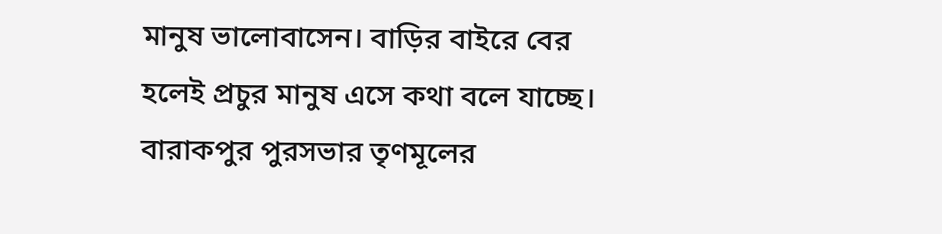মানুষ ভালোবাসেন। বাড়ির বাইরে বের হলেই প্রচুর মানুষ এসে কথা বলে যাচ্ছে। বারাকপুর পুরসভার তৃণমূলের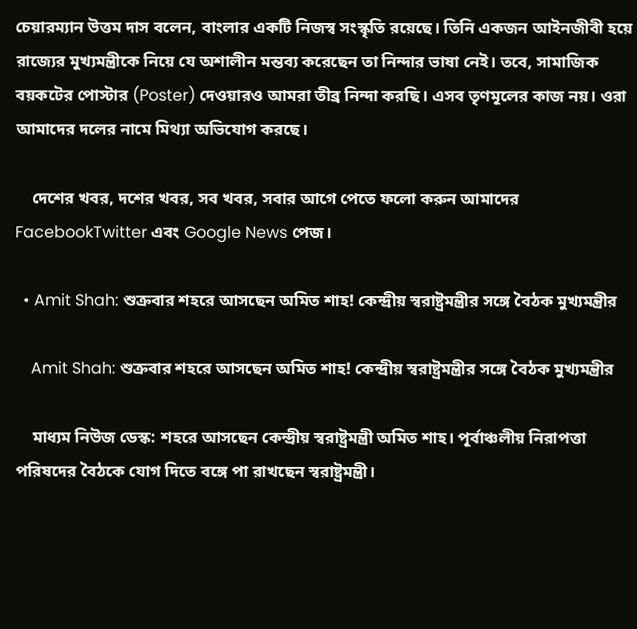চেয়ারম্যান উত্তম দাস বলেন, বাংলার একটি নিজস্ব সংস্কৃতি রয়েছে। তিনি একজন আইনজীবী হয়ে রাজ্যের মুখ্যমন্ত্রীকে নিয়ে যে অশালীন মন্তব্য করেছেন তা নিন্দার ভাষা নেই। তবে, সামাজিক বয়কটের পোস্টার (Poster) দেওয়ারও আমরা তীব্র নিন্দা করছি। এসব তৃণমূলের কাজ নয়। ওরা আমাদের দলের নামে মিথ্যা অভিযোগ করছে।

    দেশের খবর, দশের খবর, সব খবর, সবার আগে পেতে ফলো করুন আমাদের FacebookTwitter এবং Google News পেজ।

  • Amit Shah: শুক্রবার শহরে আসছেন অমিত শাহ! কেন্দ্রীয় স্বরাষ্ট্রমন্ত্রীর সঙ্গে বৈঠক মুখ্যমন্ত্রীর

    Amit Shah: শুক্রবার শহরে আসছেন অমিত শাহ! কেন্দ্রীয় স্বরাষ্ট্রমন্ত্রীর সঙ্গে বৈঠক মুখ্যমন্ত্রীর

    মাধ্যম নিউজ ডেস্ক: শহরে আসছেন কেন্দ্রীয় স্বরাষ্ট্রমন্ত্রী অমিত শাহ। পূর্বাঞ্চলীয় নিরাপত্তা পরিষদের বৈঠকে যোগ দিতে বঙ্গে পা রাখছেন স্বরাষ্ট্রমন্ত্রী।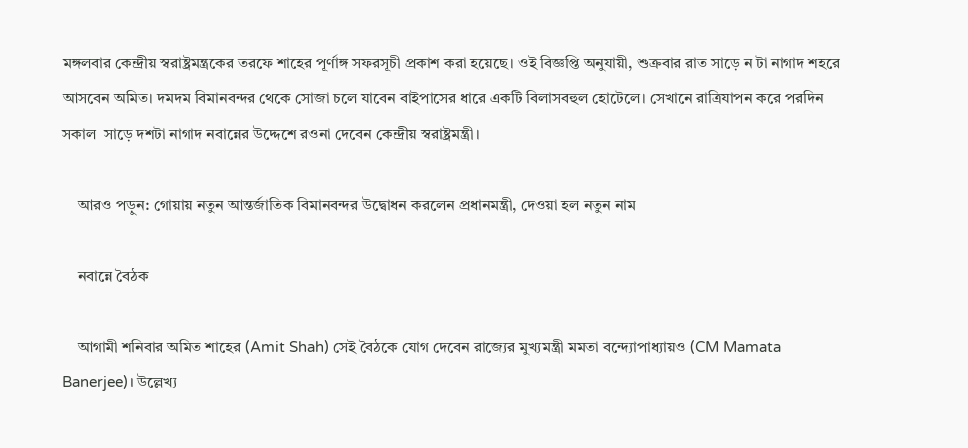মঙ্গলবার কেন্দ্রীয় স্বরাষ্ট্রমন্ত্রকের তরফে শাহের পূর্ণাঙ্গ সফরসূচী প্রকাশ করা হয়েছে। ওই বিজ্ঞপ্তি অনুযায়ী, শুক্রবার রাত সাড়ে ন টা নাগাদ শহরে আসবেন অমিত। দমদম বিমানবন্দর থেকে সোজা চলে যাবেন বাইপাসের ধারে একটি বিলাসবহুল হোটেলে। সেখানে রাত্রিযাপন করে পরদিন সকাল  সাড়ে দশটা নাগাদ নবান্নের উদ্দেশে রওনা দেবেন কেন্দ্রীয় স্বরাষ্ট্রমন্ত্রী।

    আরও পড়ুন: গোয়ায় নতুন আন্তর্জাতিক বিমানবন্দর উদ্বোধন করলেন প্রধানমন্ত্রী, দেওয়া হল নতুন নাম

    নবান্নে বৈঠক

    আগামী শনিবার অমিত শাহের (Amit Shah) সেই বৈঠকে যোগ দেবেন রাজ্যের মুখ্যমন্ত্রী মমতা বন্দ্যোপাধ্যায়ও (CM Mamata Banerjee)। উল্লেখ্য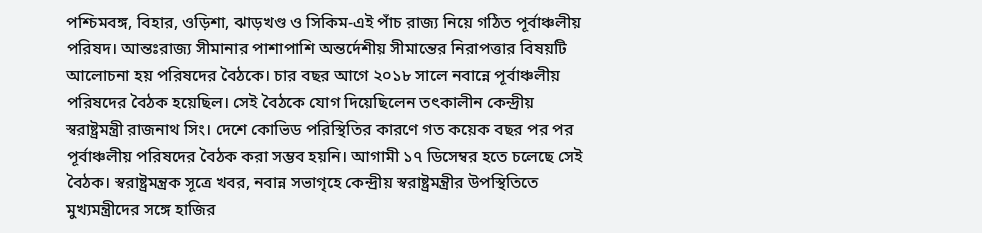পশ্চিমবঙ্গ, বিহার, ওড়িশা, ঝাড়খণ্ড ও সিকিম-এই পাঁচ রাজ্য নিয়ে গঠিত পূর্বাঞ্চলীয় পরিষদ। আন্তঃরাজ্য সীমানার পাশাপাশি অন্তর্দেশীয় সীমান্তের নিরাপত্তার বিষয়টি আলোচনা হয় পরিষদের বৈঠকে। চার বছর আগে ২০১৮ সালে নবান্নে পূর্বাঞ্চলীয় পরিষদের বৈঠক হয়েছিল। সেই বৈঠকে যোগ দিয়েছিলেন তৎকালীন কেন্দ্রীয় স্বরাষ্ট্রমন্ত্রী রাজনাথ সিং। দেশে কোভিড পরিস্থিতির কারণে গত কয়েক বছর পর পর পূর্বাঞ্চলীয় পরিষদের বৈঠক করা সম্ভব হয়নি। আগামী ১৭ ডিসেম্বর হতে চলেছে সেই বৈঠক। স্বরাষ্ট্রমন্ত্রক সূত্রে খবর, নবান্ন সভাগৃহে কেন্দ্রীয় স্বরাষ্ট্রমন্ত্রীর উপস্থিতিতে মুখ্যমন্ত্রীদের সঙ্গে হাজির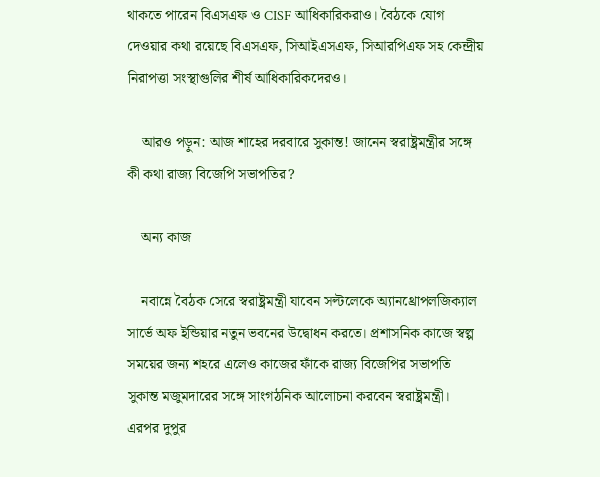থাকতে পারেন বিএসএফ ও CISF আধিকারিকরাও। বৈঠকে যোগ দেওয়ার কথা রয়েছে বিএসএফ, সিআইএসএফ, সিআরপিএফ সহ কেন্দ্রীয় নিরাপত্তা সংস্থাগুলির শীর্ষ আধিকারিকদেরও।

    আরও পড়ুন: আজ শাহের দরবারে সুকান্ত! জানেন স্বরাষ্ট্রমন্ত্রীর সঙ্গে কী কথা রাজ্য বিজেপি সভাপতির?

    অন্য কাজ

    নবান্নে বৈঠক সেরে স্বরাষ্ট্রমন্ত্রী যাবেন সল্টলেকে অ্যানথ্রোপলজিক্যাল সার্ভে অফ ইন্ডিয়ার নতুন ভবনের উদ্বোধন করতে। প্রশাসনিক কাজে স্বল্প সময়ের জন্য শহরে এলেও কাজের ফাঁকে রাজ্য বিজেপির সভাপতি সুকান্ত মজুমদারের সঙ্গে সাংগঠনিক আলোচনা করবেন স্বরাষ্ট্রমন্ত্রী। এরপর দুপুর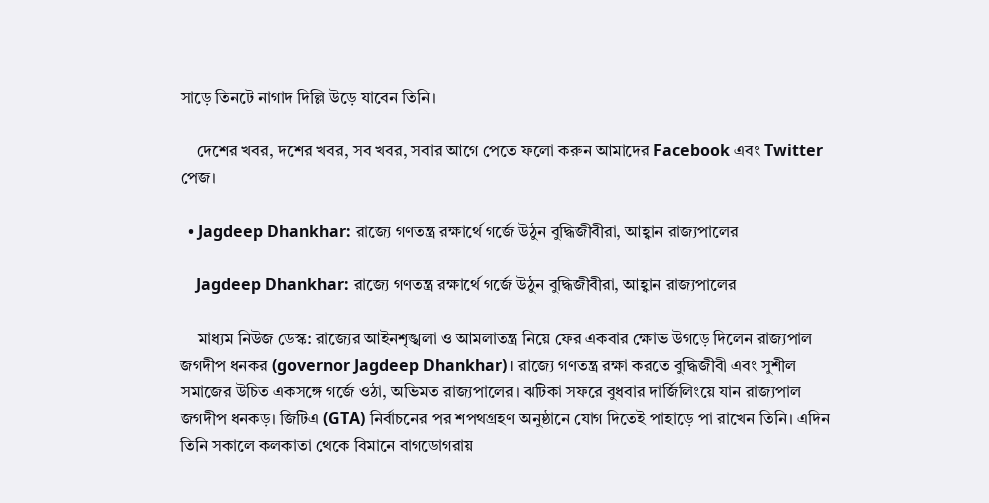সাড়ে তিনটে নাগাদ দিল্লি উড়ে যাবেন তিনি।

    দেশের খবর, দশের খবর, সব খবর, সবার আগে পেতে ফলো করুন আমাদের Facebook এবং Twitter পেজ।

  • Jagdeep Dhankhar: রাজ্যে গণতন্ত্র রক্ষার্থে গর্জে উঠুন বুদ্ধিজীবীরা, আহ্বান রাজ্যপালের

    Jagdeep Dhankhar: রাজ্যে গণতন্ত্র রক্ষার্থে গর্জে উঠুন বুদ্ধিজীবীরা, আহ্বান রাজ্যপালের

    মাধ্যম নিউজ ডেস্ক: রাজ্যের আইনশৃঙ্খলা ও আমলাতন্ত্র নিয়ে ফের একবার ক্ষোভ উগড়ে দিলেন রাজ্যপাল জগদীপ ধনকর (governor Jagdeep Dhankhar)। রাজ্যে গণতন্ত্র রক্ষা করতে বুদ্ধিজীবী এবং সুশীল সমাজের উচিত একসঙ্গে গর্জে ওঠা, অভিমত রাজ্যপালের। ঝটিকা সফরে বুধবার দার্জিলিংয়ে যান রাজ্যপাল জগদীপ ধনকড়। জিটিএ (GTA) নির্বাচনের পর শপথগ্রহণ অনুষ্ঠানে যোগ দিতেই পাহাড়ে পা রাখেন তিনি। এদিন তিনি সকালে কলকাতা থেকে বিমানে বাগডোগরায়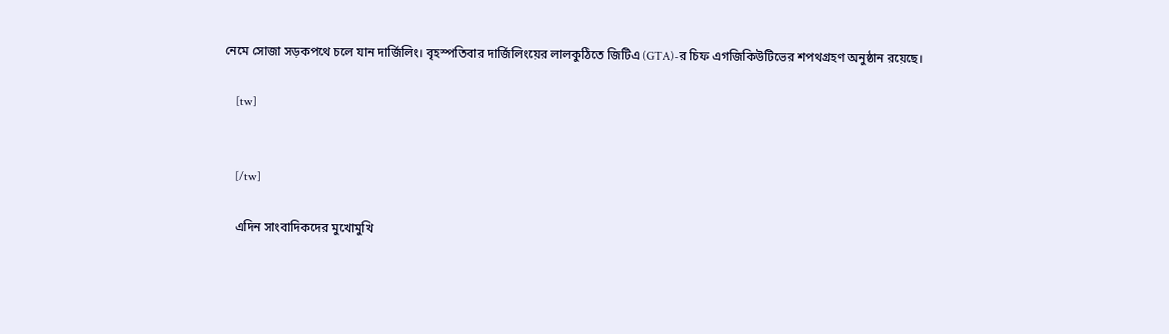নেমে সোজা সড়কপথে চলে যান দার্জিলিং। বৃহস্পতিবার দার্জিলিংয়ের লালকুঠিতে জিটিএ (GTA)-র চিফ এগজিকিউটিভের শপথগ্রহণ অনুষ্ঠান রয়েছে।

    [tw]


    [/tw]

    এদিন সাংবাদিকদের মুখোমুখি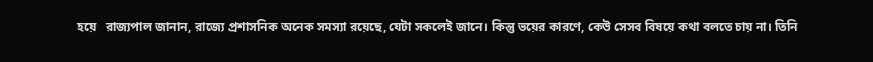হয়ে   রাজ্যপাল জানান, রাজ্যে প্রশাসনিক অনেক সমস্যা রয়েছে, যেটা সকলেই জানে। কিন্তু ভয়ের কারণে, কেউ সেসব বিষয়ে কথা বলতে চায় না। তিনি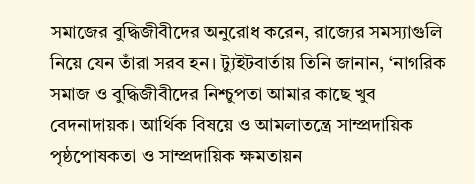সমাজের বুদ্ধিজীবীদের অনুরোধ করেন, রাজ্যের সমস্যাগুলি নিয়ে যেন তাঁরা সরব হন। ট্যুইটবার্তায় তিনি জানান, ‘নাগরিক সমাজ ও বুদ্ধিজীবীদের নিশ্চুপতা আমার কাছে খুব বেদনাদায়ক। আর্থিক বিষয়ে ও আমলাতন্ত্রে সাম্প্রদায়িক পৃষ্ঠপোষকতা ও সাম্প্রদায়িক ক্ষমতায়ন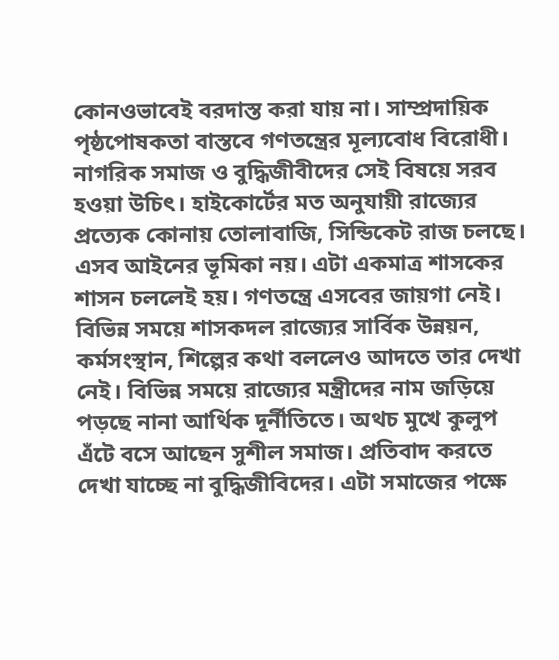কোনওভাবেই বরদাস্ত করা যায় না। সাম্প্রদায়িক পৃষ্ঠপোষকতা বাস্তবে গণতন্ত্রের মূল্যবোধ বিরোধী। নাগরিক সমাজ ও বুদ্ধিজীবীদের সেই বিষয়ে সরব হওয়া উচিৎ। হাইকোর্টের মত অনুযায়ী রাজ্যের প্রত্যেক কোনায় তোলাবাজি, সিন্ডিকেট রাজ চলছে। এসব আইনের ভূমিকা নয়। এটা একমাত্র শাসকের শাসন চললেই হয়। গণতন্ত্রে এসবের জায়গা নেই। বিভিন্ন সময়ে শাসকদল রাজ্যের সার্বিক উন্নয়ন, কর্মসংস্থান, শিল্পের কথা বললেও আদতে তার দেখা নেই। বিভিন্ন সময়ে রাজ্যের মন্ত্রীদের নাম জড়িয়ে পড়ছে নানা আর্থিক দূর্নীতিতে। অথচ মুখে কুলুপ এঁটে বসে আছেন সুশীল সমাজ। প্রতিবাদ করতে দেখা যাচ্ছে না বুদ্ধিজীবিদের। এটা সমাজের পক্ষে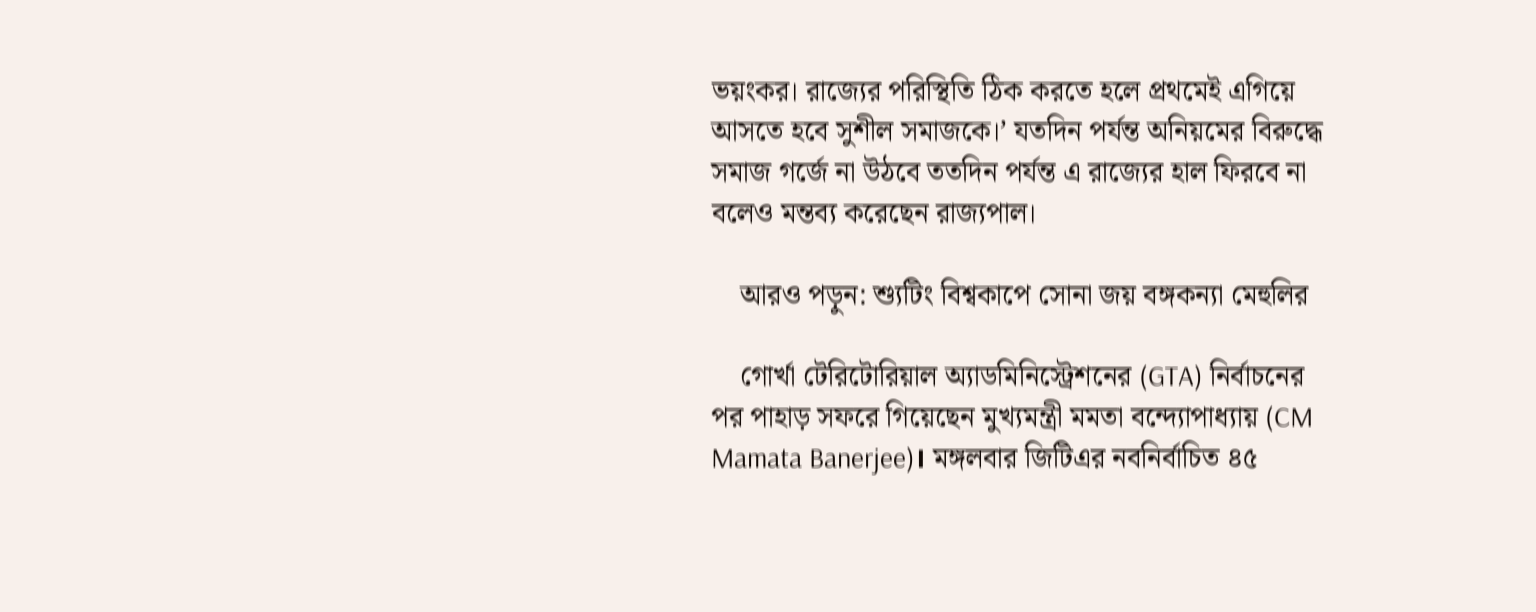ভয়ংকর। রাজ্যের পরিস্থিতি ঠিক করতে হলে প্রথমেই এগিয়ে আসতে হবে সুশীল সমাজকে।’ যতদিন পর্যন্ত অনিয়মের বিরুদ্ধে সমাজ গর্জে না উঠবে ততদিন পর্যন্ত এ রাজ্যের হাল ফিরবে না বলেও মন্তব্য করেছেন রাজ্যপাল।

    আরও পড়ুন: শ্যুটিং বিশ্বকাপে সোনা জয় বঙ্গকন্যা মেহুলির

    গোর্খা টেরিটোরিয়াল অ্যাডমিনিস্ট্রেশনের (GTA) নির্বাচনের পর পাহাড় সফরে গিয়েছেন মুখ্যমন্ত্রী মমতা বন্দ্যোপাধ্যায় (CM Mamata Banerjee)। মঙ্গলবার জিটিএর নবনির্বাচিত ৪৫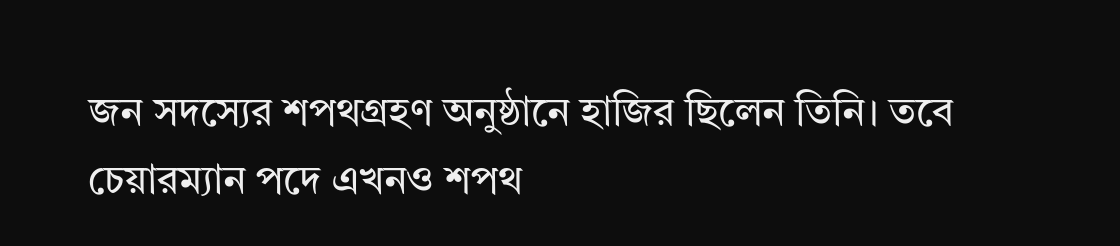জন সদস্যের শপথগ্রহণ অনুষ্ঠানে হাজির ছিলেন তিনি। তবে চেয়ারম্যান পদে এখনও শপথ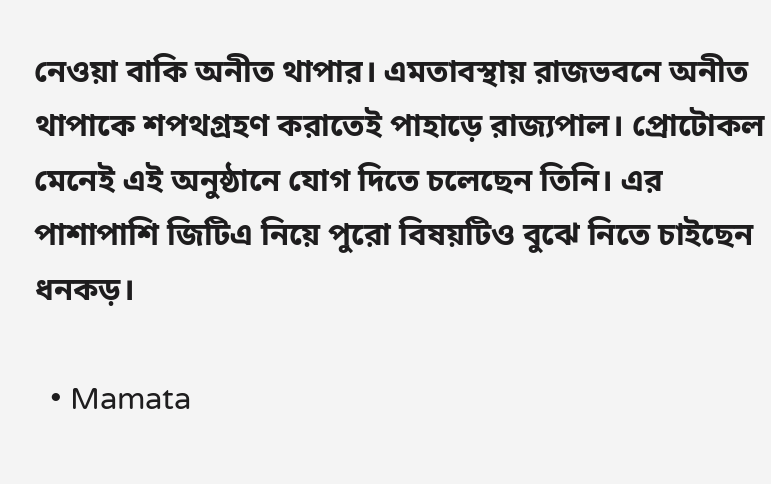নেওয়া বাকি অনীত থাপার। এমতাবস্থায় রাজভবনে অনীত থাপাকে শপথগ্রহণ করাতেই পাহাড়ে রাজ্যপাল। প্রোটোকল মেনেই এই অনুষ্ঠানে যোগ দিতে চলেছেন তিনি। এর পাশাপাশি জিটিএ নিয়ে পুরো বিষয়টিও বুঝে নিতে চাইছেন ধনকড়।

  • Mamata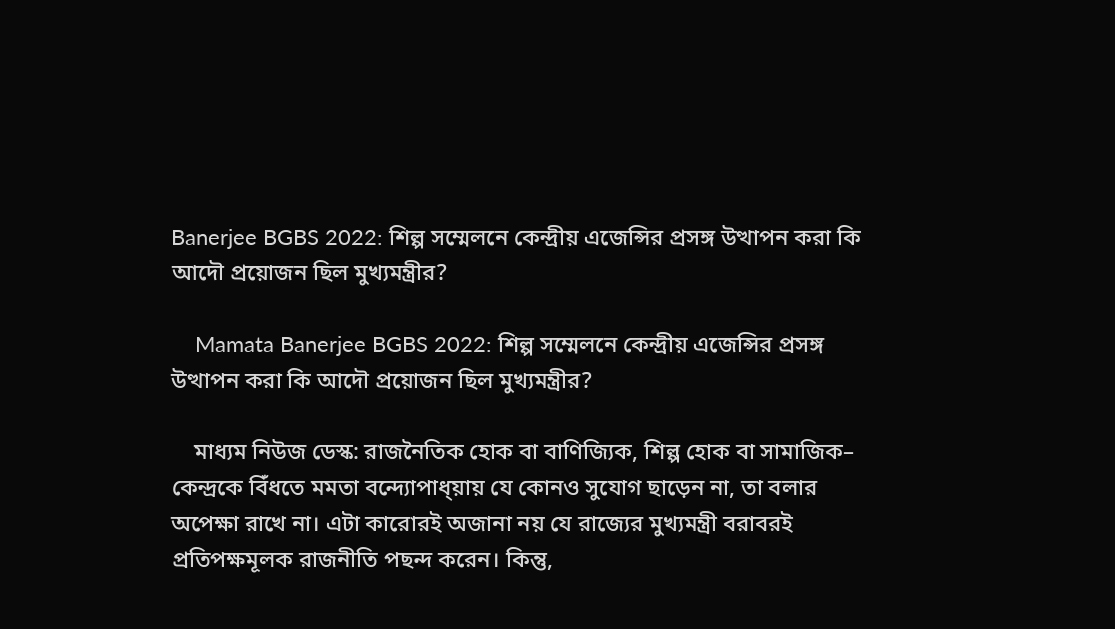Banerjee BGBS 2022: শিল্প সম্মেলনে কেন্দ্রীয় এজেন্সির প্রসঙ্গ উত্থাপন করা কি আদৌ প্রয়োজন ছিল মুখ্যমন্ত্রীর?

    Mamata Banerjee BGBS 2022: শিল্প সম্মেলনে কেন্দ্রীয় এজেন্সির প্রসঙ্গ উত্থাপন করা কি আদৌ প্রয়োজন ছিল মুখ্যমন্ত্রীর?

    মাধ্যম নিউজ ডেস্ক: রাজনৈতিক হোক বা বাণিজ্যিক, শিল্প হোক বা সামাজিক– কেন্দ্রকে বিঁধতে মমতা বন্দ্যোপাধ্য়ায় যে কোনও সুযোগ ছাড়েন না, তা বলার অপেক্ষা রাখে না। এটা কারোরই অজানা নয় যে রাজ্যের মুখ্যমন্ত্রী বরাবরই প্রতিপক্ষমূলক রাজনীতি পছন্দ করেন। কিন্তু,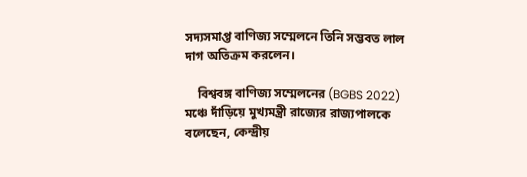সদ্যসমাপ্ত বাণিজ্য সম্মেলনে তিনি সম্ভবত লাল দাগ অতিক্রম করলেন।

    বিশ্ববঙ্গ বাণিজ্য সম্মেলনের (BGBS 2022) মঞ্চে দাঁড়িয়ে মুখ্যমন্ত্রী রাজ্যের রাজ্যপালকে বলেছেন, কেন্দ্রীয়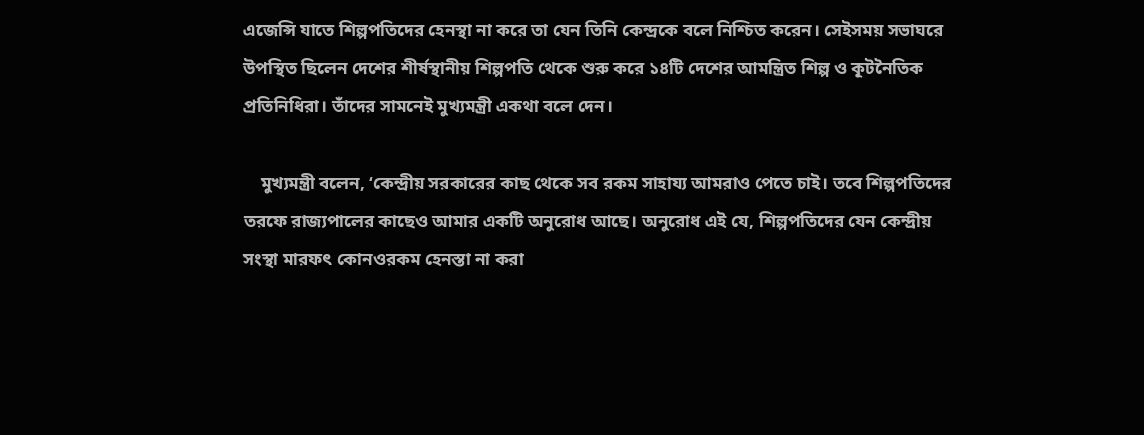এজেন্সি যাতে শিল্পপতিদের হেনস্থা না করে তা যেন তিনি কেন্দ্রকে বলে নিশ্চিত করেন। সেইসময় সভাঘরে উপস্থিত ছিলেন দেশের শীর্ষস্থানীয় শিল্পপতি থেকে শুরু করে ১৪টি দেশের আমন্ত্রিত শিল্প ও কূটনৈতিক প্রতিনিধিরা। তাঁদের সামনেই মুখ্যমন্ত্রী একথা বলে দেন।

    মুখ্যমন্ত্রী বলেন, ‘কেন্দ্রীয় সরকারের কাছ থেকে সব রকম সাহায্য আমরাও পেতে চাই। তবে শিল্পপতিদের তরফে রাজ্যপালের কাছেও আমার একটি অনুরোধ আছে। অনুরোধ এই যে, শিল্পপতিদের যেন কেন্দ্রীয় সংস্থা মারফৎ কোনওরকম হেনস্তা না করা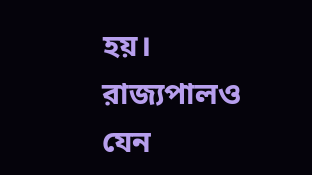হয়। রাজ্যপালও যেন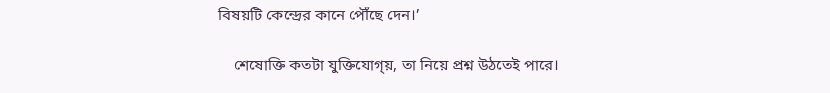বিষয়টি কেন্দ্রের কানে পৌঁছে দেন।’

    শেষোক্তি কতটা যুক্তিযোগ্য়, তা নিয়ে প্রশ্ন উঠতেই পারে।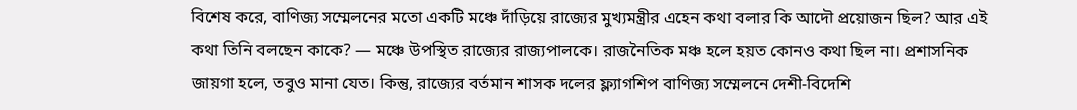বিশেষ করে, বাণিজ্য সম্মেলনের মতো একটি মঞ্চে দাঁড়িয়ে রাজ্যের মুখ্যমন্ত্রীর এহেন কথা বলার কি আদৌ প্রয়োজন ছিল? আর এই কথা তিনি বলছেন কাকে? — মঞ্চে উপস্থিত রাজ্যের রাজ্যপালকে। রাজনৈতিক মঞ্চ হলে হয়ত কোনও কথা ছিল না। প্রশাসনিক জায়গা হলে, তবুও মানা যেত। কিন্তু, রাজ্যের বর্তমান শাসক দলের ফ্ল্যাগশিপ বাণিজ্য সম্মেলনে দেশী-বিদেশি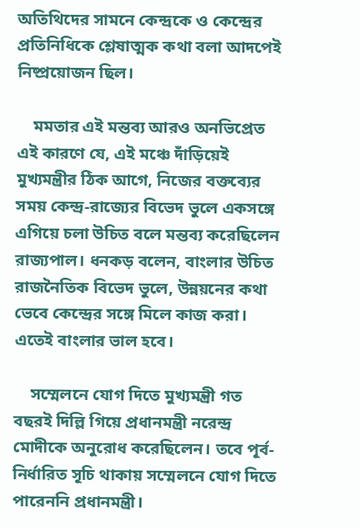অতিথিদের সামনে কেন্দ্রকে ও কেন্দ্রের প্রতিনিধিকে শ্লেষাত্মক কথা বলা আদপেই নিষ্প্রয়োজন ছিল।

    মমতার এই মন্তব্য আরও অনভিপ্রেত এই কারণে যে, এই মঞ্চে দাঁড়িয়েই মুখ্যমন্ত্রীর ঠিক আগে, নিজের বক্তব্যের সময় কেন্দ্র-রাজ্যের বিভেদ ভুলে একসঙ্গে এগিয়ে চলা উচিত বলে মন্তব্য করেছিলেন রাজ্যপাল। ধনকড় বলেন, বাংলার উচিত রাজনৈতিক বিভেদ ভুলে, উন্নয়নের কথা ভেবে কেন্দ্রের সঙ্গে মিলে কাজ করা। এতেই বাংলার ভাল হবে।

    সম্মেলনে যোগ দিতে মুখ্যমন্ত্রী গত বছরই দিল্লি গিয়ে প্রধানমন্ত্রী নরেন্দ্র মোদীকে অনুরোধ করেছিলেন। তবে পূর্ব-নির্ধারিত সূচি থাকায় সম্মেলনে যোগ দিতে পারেননি প্রধানমন্ত্রী।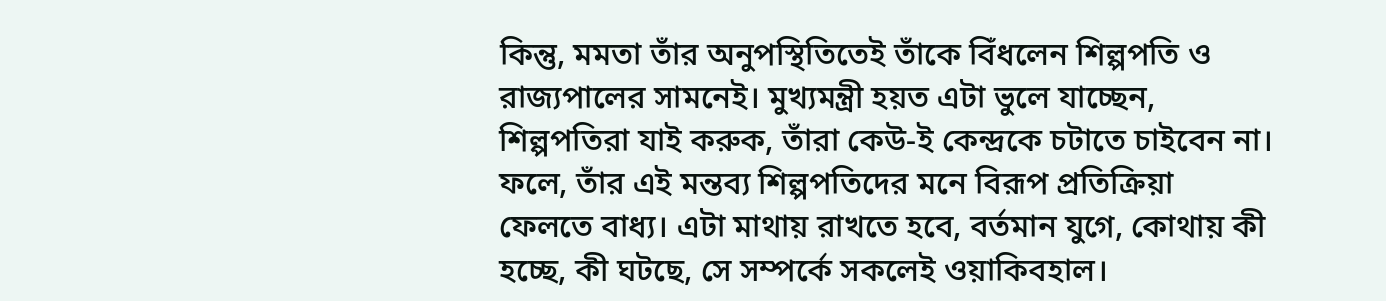কিন্তু, মমতা তাঁর অনুপস্থিতিতেই তাঁকে বিঁধলেন শিল্পপতি ও রাজ্যপালের সামনেই। মুখ্যমন্ত্রী হয়ত এটা ভুলে যাচ্ছেন, শিল্পপতিরা যাই করুক, তাঁরা কেউ-ই কেন্দ্রকে চটাতে চাইবেন না। ফলে, তাঁর এই মন্তব্য শিল্পপতিদের মনে বিরূপ প্রতিক্রিয়া ফেলতে বাধ্য। এটা মাথায় রাখতে হবে, বর্তমান যুগে, কোথায় কী হচ্ছে, কী ঘটছে, সে সম্পর্কে সকলেই ওয়াকিবহাল।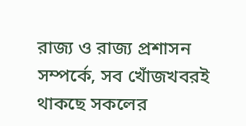রাজ্য ও রাজ্য প্রশাসন সম্পর্কে, সব খোঁজখবরই থাকছে সকলের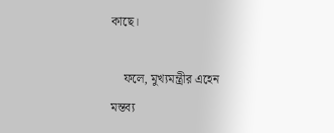কাছে।

    ফলে, মুখ্যমন্ত্রীর এহেন মন্তব্য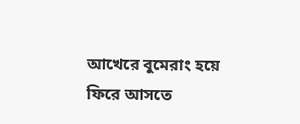আখেরে বুমেরাং হয়ে ফিরে আসতে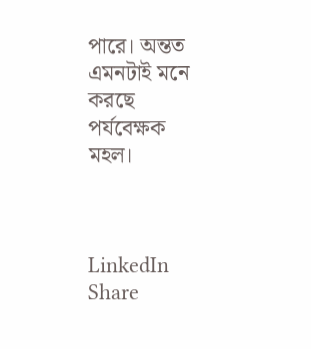পারে। অন্তত এমনটাই মনে করছে পর্যবেক্ষক মহল।



LinkedIn
Share